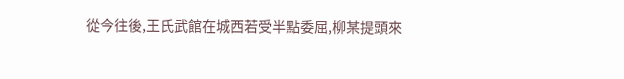從今往後,王氏武館在城西若受半點委屈,柳某提頭來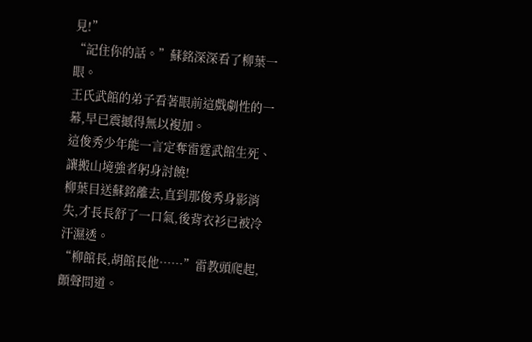見!”
“記住你的話。”蘇銘深深看了柳葉一眼。
王氏武館的弟子看著眼前這戲劇性的一幕,早已震撼得無以複加。
這俊秀少年能一言定奪雷霆武館生死、讓搬山境強者躬身討饒!
柳葉目送蘇銘離去,直到那俊秀身影消失,才長長舒了一口氣,後背衣衫已被冷汗濕透。
“柳館長,胡館長他……”雷教頭爬起,顫聲問道。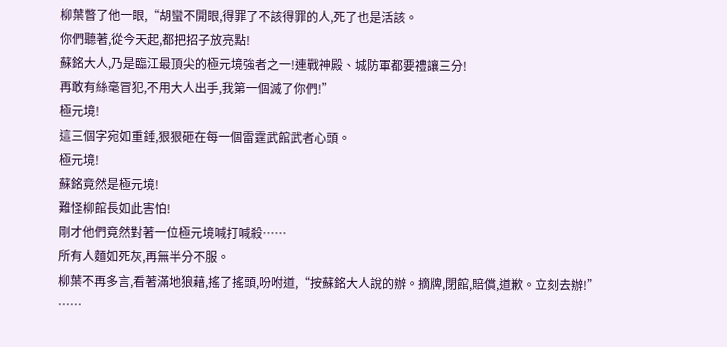柳葉瞥了他一眼,“胡蠻不開眼,得罪了不該得罪的人,死了也是活該。
你們聽著,從今天起,都把招子放亮點!
蘇銘大人,乃是臨江最頂尖的極元境強者之一!連戰神殿、城防軍都要禮讓三分!
再敢有絲毫冒犯,不用大人出手,我第一個滅了你們!”
極元境!
這三個字宛如重錘,狠狠砸在每一個雷霆武館武者心頭。
極元境!
蘇銘竟然是極元境!
難怪柳館長如此害怕!
剛才他們竟然對著一位極元境喊打喊殺……
所有人麵如死灰,再無半分不服。
柳葉不再多言,看著滿地狼藉,搖了搖頭,吩咐道,“按蘇銘大人說的辦。摘牌,閉館,賠償,道歉。立刻去辦!”
……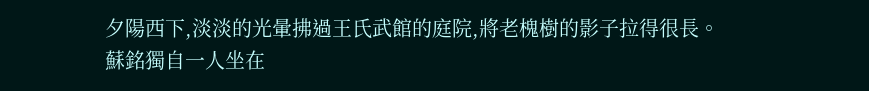夕陽西下,淡淡的光暈拂過王氏武館的庭院,將老槐樹的影子拉得很長。
蘇銘獨自一人坐在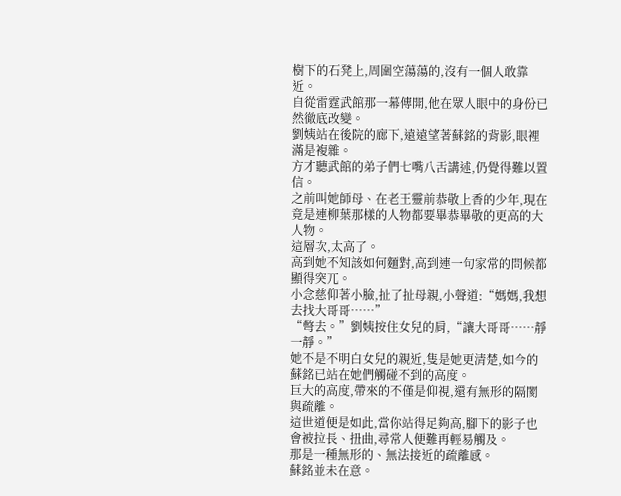樹下的石凳上,周圍空蕩蕩的,沒有一個人敢靠近。
自從雷霆武館那一幕傳開,他在眾人眼中的身份已然徹底改變。
劉姨站在後院的廊下,遠遠望著蘇銘的背影,眼裡滿是複雜。
方才聽武館的弟子們七嘴八舌講述,仍覺得難以置信。
之前叫她師母、在老王靈前恭敬上香的少年,現在竟是連柳葉那樣的人物都要畢恭畢敬的更高的大人物。
這層次,太高了。
高到她不知該如何麵對,高到連一句家常的問候都顯得突兀。
小念慈仰著小臉,扯了扯母親,小聲道:“媽媽,我想去找大哥哥……”
“彆去。”劉姨按住女兒的肩,“讓大哥哥……靜一靜。”
她不是不明白女兒的親近,隻是她更清楚,如今的蘇銘已站在她們觸碰不到的高度。
巨大的高度,帶來的不僅是仰視,還有無形的隔閡與疏離。
這世道便是如此,當你站得足夠高,腳下的影子也會被拉長、扭曲,尋常人便難再輕易觸及。
那是一種無形的、無法接近的疏離感。
蘇銘並未在意。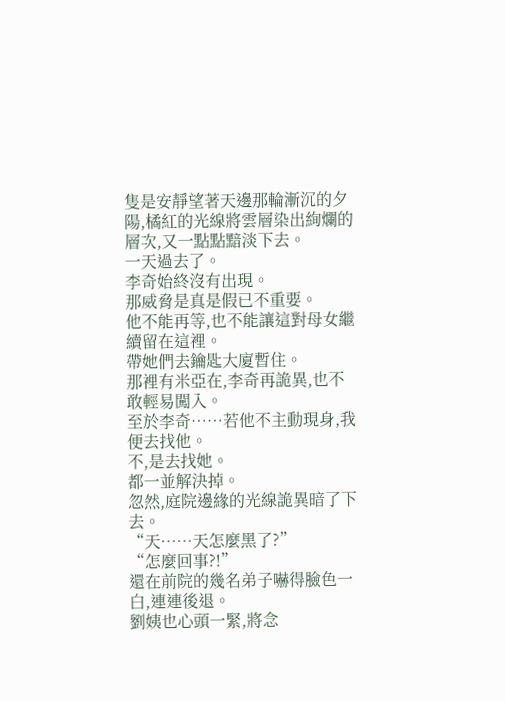隻是安靜望著天邊那輪漸沉的夕陽,橘紅的光線將雲層染出絢爛的層次,又一點點黯淡下去。
一天過去了。
李奇始終沒有出現。
那威脅是真是假已不重要。
他不能再等,也不能讓這對母女繼續留在這裡。
帶她們去鑰匙大廈暫住。
那裡有米亞在,李奇再詭異,也不敢輕易闖入。
至於李奇……若他不主動現身,我便去找他。
不,是去找她。
都一並解決掉。
忽然,庭院邊緣的光線詭異暗了下去。
“天……天怎麼黑了?”
“怎麼回事?!”
還在前院的幾名弟子嚇得臉色一白,連連後退。
劉姨也心頭一緊,將念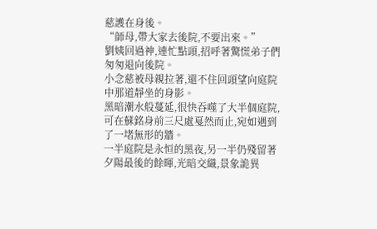慈護在身後。
“師母,帶大家去後院,不要出來。”
劉姨回過神,連忙點頭,招呼著驚慌弟子們匆匆退向後院。
小念慈被母親拉著,還不住回頭望向庭院中那道靜坐的身影。
黑暗潮水般蔓延,很快吞噬了大半個庭院,可在蘇銘身前三尺處戛然而止,宛如遇到了一堵無形的牆。
一半庭院是永恒的黑夜,另一半仍殘留著夕陽最後的餘暉,光暗交織,景象詭異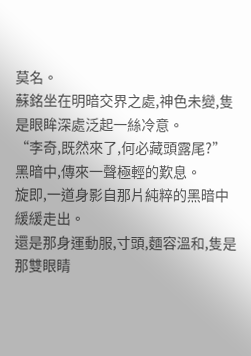莫名。
蘇銘坐在明暗交界之處,神色未變,隻是眼眸深處泛起一絲冷意。
“李奇,既然來了,何必藏頭露尾?”
黑暗中,傳來一聲極輕的歎息。
旋即,一道身影自那片純粹的黑暗中緩緩走出。
還是那身運動服,寸頭,麵容溫和,隻是那雙眼睛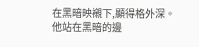在黑暗映襯下,顯得格外深。
他站在黑暗的邊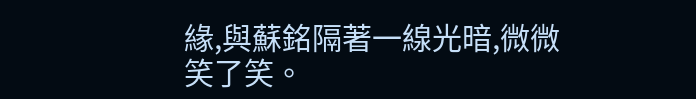緣,與蘇銘隔著一線光暗,微微笑了笑。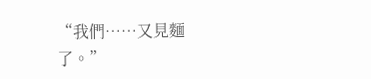“我們……又見麵了。”